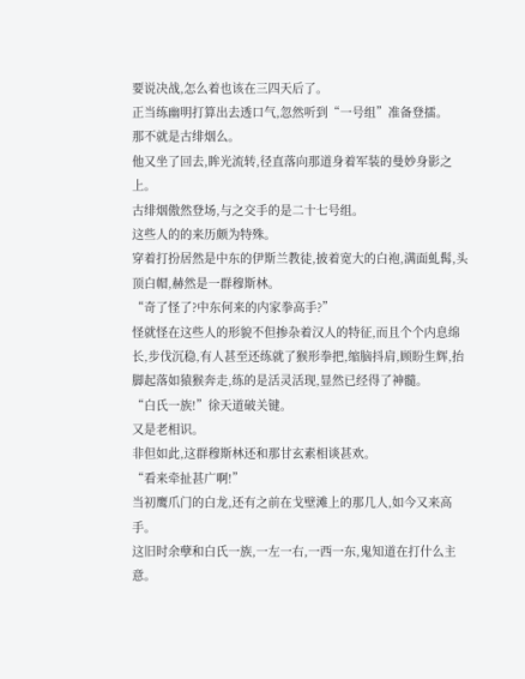要说决战,怎么着也该在三四天后了。
正当练幽明打算出去透口气,忽然听到“一号组”准备登擂。
那不就是古绯烟么。
他又坐了回去,眸光流转,径直落向那道身着军装的曼妙身影之上。
古绯烟傲然登场,与之交手的是二十七号组。
这些人的的来历颇为特殊。
穿着打扮居然是中东的伊斯兰教徒,披着宽大的白袍,满面虬髯,头顶白帽,赫然是一群穆斯林。
“奇了怪了?中东何来的内家拳高手?”
怪就怪在这些人的形貌不但掺杂着汉人的特征,而且个个内息绵长,步伐沉稳,有人甚至还练就了猴形拳把,缩脑抖肩,顾盼生辉,抬脚起落如猿猴奔走,练的是活灵活现,显然已经得了神髓。
“白氏一族!”徐天道破关键。
又是老相识。
非但如此,这群穆斯林还和那甘玄素相谈甚欢。
“看来牵扯甚广啊!”
当初鹰爪门的白龙,还有之前在戈壁滩上的那几人,如今又来高手。
这旧时余孽和白氏一族,一左一右,一西一东,鬼知道在打什么主意。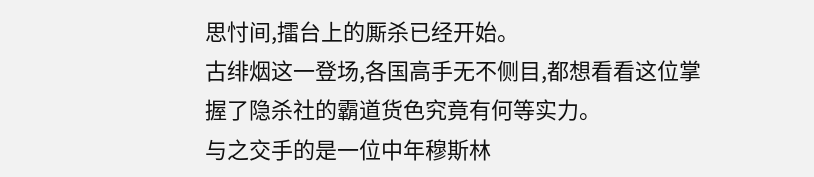思忖间,擂台上的厮杀已经开始。
古绯烟这一登场,各国高手无不侧目,都想看看这位掌握了隐杀社的霸道货色究竟有何等实力。
与之交手的是一位中年穆斯林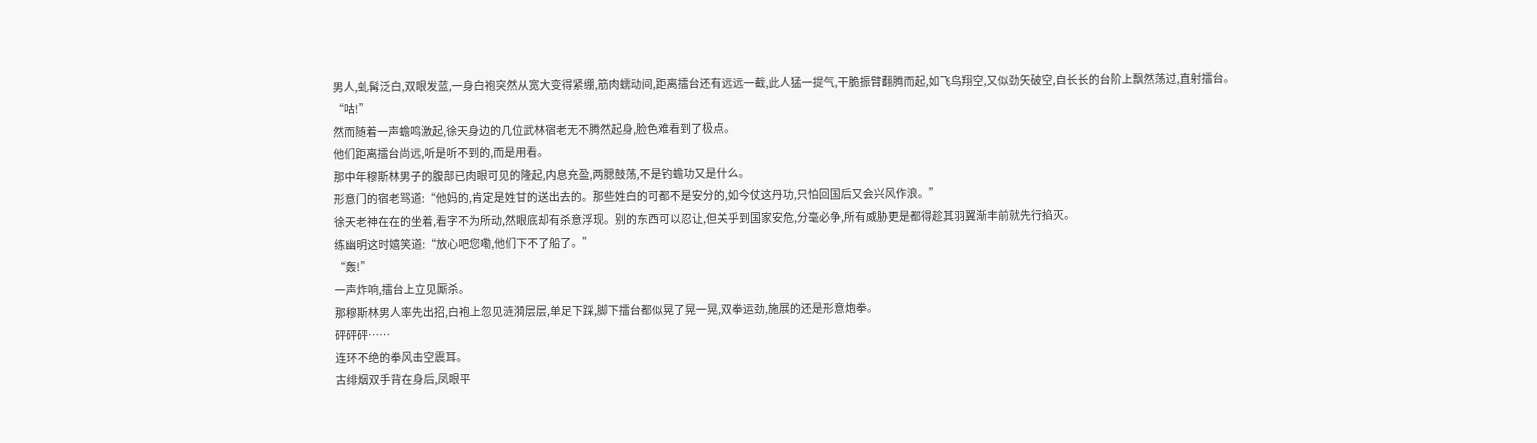男人,虬髯泛白,双眼发蓝,一身白袍突然从宽大变得紧绷,筋肉蠕动间,距离擂台还有远远一截,此人猛一提气,干脆振臂翻腾而起,如飞鸟翔空,又似劲矢破空,自长长的台阶上飘然荡过,直射擂台。
“咕!”
然而随着一声蟾鸣激起,徐天身边的几位武林宿老无不腾然起身,脸色难看到了极点。
他们距离擂台尚远,听是听不到的,而是用看。
那中年穆斯林男子的腹部已肉眼可见的隆起,内息充盈,两腮鼓荡,不是钓蟾功又是什么。
形意门的宿老骂道:“他妈的,肯定是姓甘的送出去的。那些姓白的可都不是安分的,如今仗这丹功,只怕回国后又会兴风作浪。”
徐天老神在在的坐着,看字不为所动,然眼底却有杀意浮现。别的东西可以忍让,但关乎到国家安危,分毫必争,所有威胁更是都得趁其羽翼渐丰前就先行掐灭。
练幽明这时嬉笑道:“放心吧您嘞,他们下不了船了。”
“轰!”
一声炸响,擂台上立见厮杀。
那穆斯林男人率先出招,白袍上忽见涟漪层层,单足下踩,脚下擂台都似晃了晃一晃,双拳运劲,施展的还是形意炮拳。
砰砰砰……
连环不绝的拳风击空震耳。
古绯烟双手背在身后,凤眼平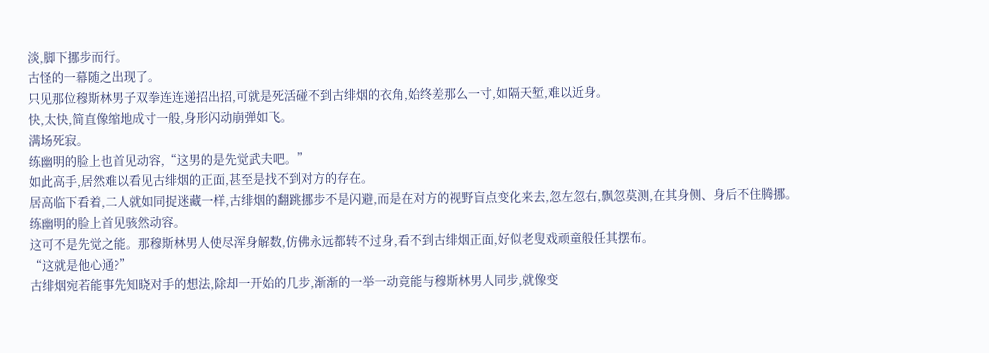淡,脚下挪步而行。
古怪的一幕随之出现了。
只见那位穆斯林男子双拳连连递招出招,可就是死活碰不到古绯烟的衣角,始终差那么一寸,如隔天堑,难以近身。
快,太快,简直像缩地成寸一般,身形闪动崩弹如飞。
满场死寂。
练幽明的脸上也首见动容,“这男的是先觉武夫吧。”
如此高手,居然难以看见古绯烟的正面,甚至是找不到对方的存在。
居高临下看着,二人就如同捉迷藏一样,古绯烟的翻跳挪步不是闪避,而是在对方的视野盲点变化来去,忽左忽右,飘忽莫测,在其身侧、身后不住腾挪。
练幽明的脸上首见骇然动容。
这可不是先觉之能。那穆斯林男人使尽浑身解数,仿佛永远都转不过身,看不到古绯烟正面,好似老叟戏顽童般任其摆布。
“这就是他心通?”
古绯烟宛若能事先知晓对手的想法,除却一开始的几步,渐渐的一举一动竟能与穆斯林男人同步,就像变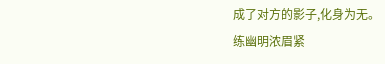成了对方的影子,化身为无。
练幽明浓眉紧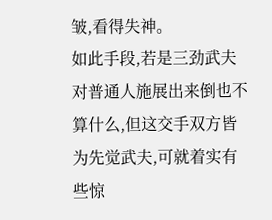皱,看得失神。
如此手段,若是三劲武夫对普通人施展出来倒也不算什么,但这交手双方皆为先觉武夫,可就着实有些惊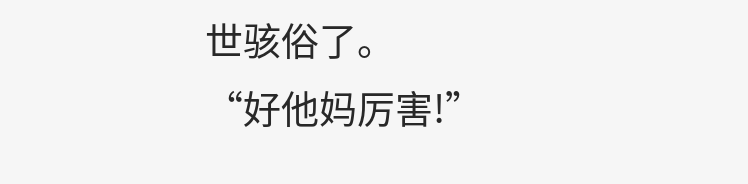世骇俗了。
“好他妈厉害!”